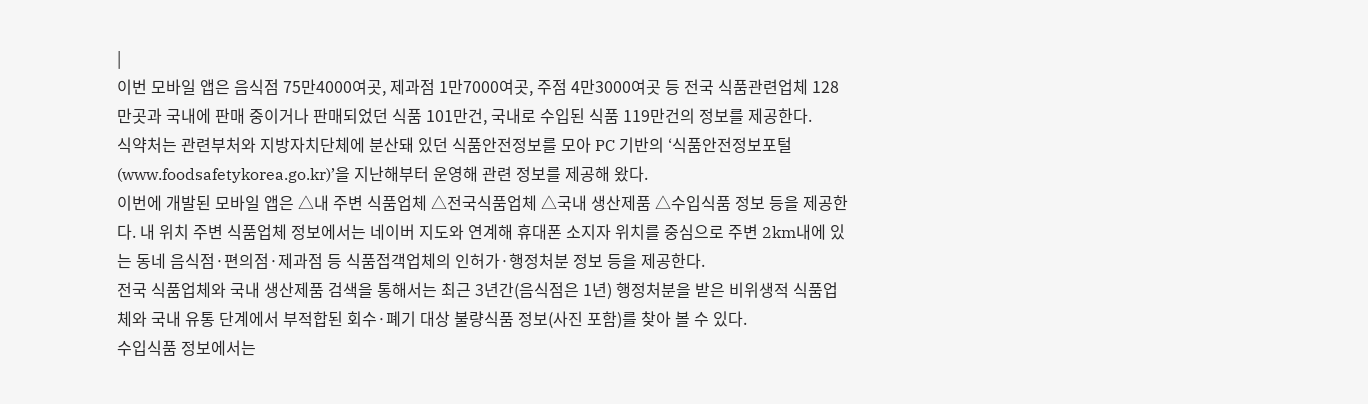|
이번 모바일 앱은 음식점 75만4000여곳, 제과점 1만7000여곳, 주점 4만3000여곳 등 전국 식품관련업체 128만곳과 국내에 판매 중이거나 판매되었던 식품 101만건, 국내로 수입된 식품 119만건의 정보를 제공한다.
식약처는 관련부처와 지방자치단체에 분산돼 있던 식품안전정보를 모아 PC 기반의 ‘식품안전정보포털(www.foodsafetykorea.go.kr)’을 지난해부터 운영해 관련 정보를 제공해 왔다.
이번에 개발된 모바일 앱은 △내 주변 식품업체 △전국식품업체 △국내 생산제품 △수입식품 정보 등을 제공한다. 내 위치 주변 식품업체 정보에서는 네이버 지도와 연계해 휴대폰 소지자 위치를 중심으로 주변 2km내에 있는 동네 음식점·편의점·제과점 등 식품접객업체의 인허가·행정처분 정보 등을 제공한다.
전국 식품업체와 국내 생산제품 검색을 통해서는 최근 3년간(음식점은 1년) 행정처분을 받은 비위생적 식품업체와 국내 유통 단계에서 부적합된 회수·폐기 대상 불량식품 정보(사진 포함)를 찾아 볼 수 있다.
수입식품 정보에서는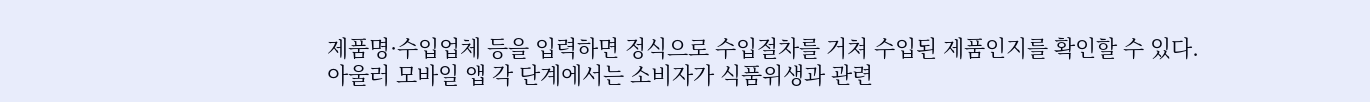제품명·수입업체 등을 입력하면 정식으로 수입절차를 거쳐 수입된 제품인지를 확인할 수 있다.
아울러 모바일 앱 각 단계에서는 소비자가 식품위생과 관련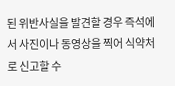된 위반사실을 발견할 경우 즉석에서 사진이나 동영상을 찍어 식약처로 신고할 수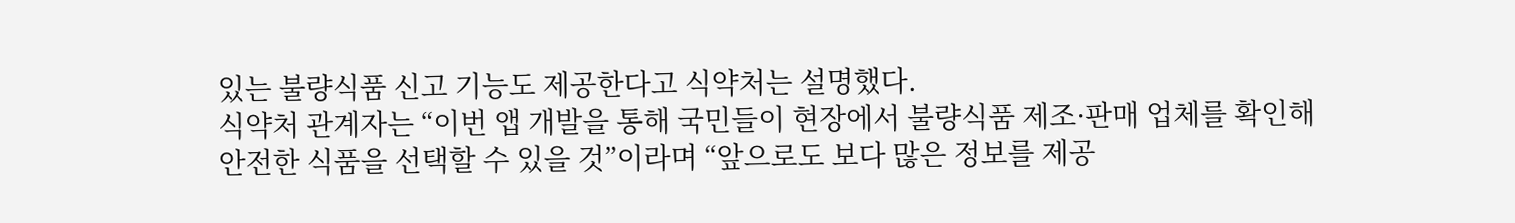있는 불량식품 신고 기능도 제공한다고 식약처는 설명했다.
식약처 관계자는 “이번 앱 개발을 통해 국민들이 현장에서 불량식품 제조·판매 업체를 확인해 안전한 식품을 선택할 수 있을 것”이라며 “앞으로도 보다 많은 정보를 제공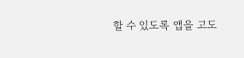할 수 있도록 앱을 고도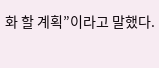화 할 계획”이라고 말했다.